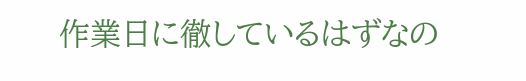作業日に徹しているはずなの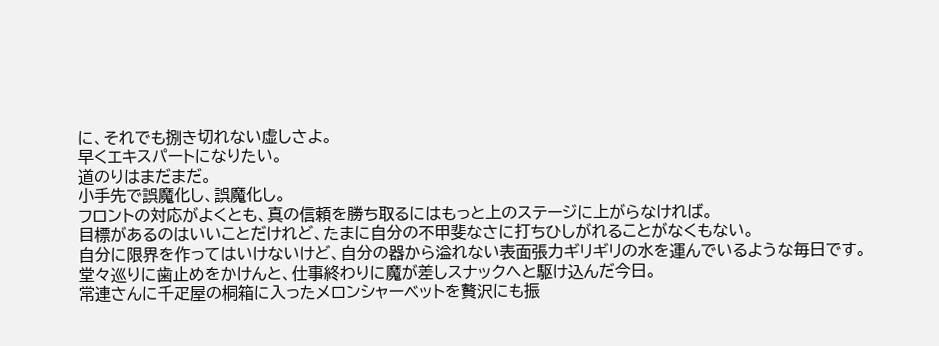に、それでも捌き切れない虚しさよ。
早くエキスパートになりたい。
道のりはまだまだ。
小手先で誤魔化し、誤魔化し。
フロントの対応がよくとも、真の信頼を勝ち取るにはもっと上のステージに上がらなければ。
目標があるのはいいことだけれど、たまに自分の不甲斐なさに打ちひしがれることがなくもない。
自分に限界を作ってはいけないけど、自分の器から溢れない表面張力ギリギリの水を運んでいるような毎日です。
堂々巡りに歯止めをかけんと、仕事終わりに魔が差しスナックへと駆け込んだ今日。
常連さんに千疋屋の桐箱に入ったメロンシャーベットを贅沢にも振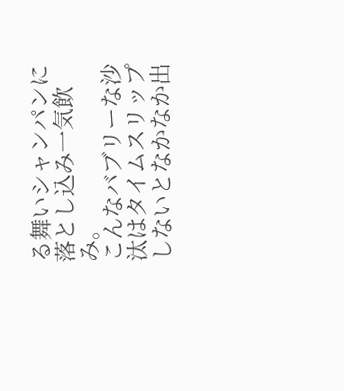る舞いシャンパンに落とし込み一気飲み。
こんなバブリーな沙汰はタイムスリップしないとなかなか出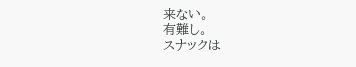来ない。
有難し。
スナックは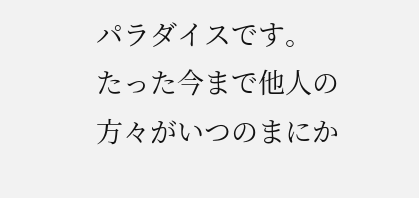パラダイスです。
たった今まで他人の方々がいつのまにか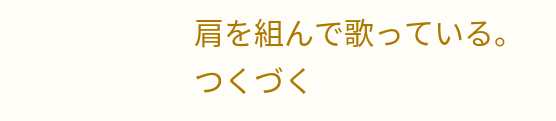肩を組んで歌っている。
つくづく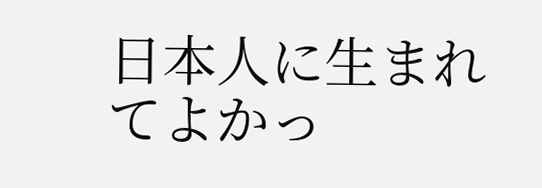日本人に生まれてよかっ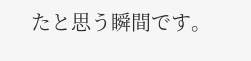たと思う瞬間です。